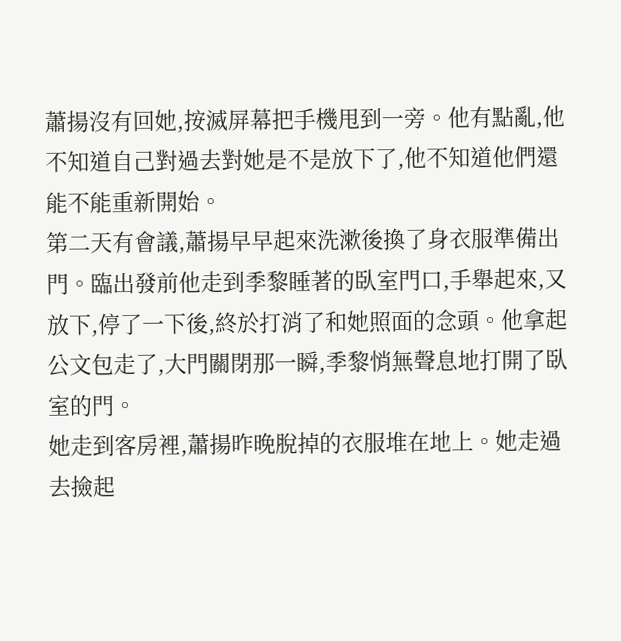蕭揚沒有回她,按滅屏幕把手機甩到一旁。他有點亂,他不知道自己對過去對她是不是放下了,他不知道他們還能不能重新開始。
第二天有會議,蕭揚早早起來洗漱後換了身衣服準備出門。臨出發前他走到季黎睡著的臥室門口,手舉起來,又放下,停了一下後,終於打消了和她照面的念頭。他拿起公文包走了,大門關閉那一瞬,季黎悄無聲息地打開了臥室的門。
她走到客房裡,蕭揚昨晚脫掉的衣服堆在地上。她走過去撿起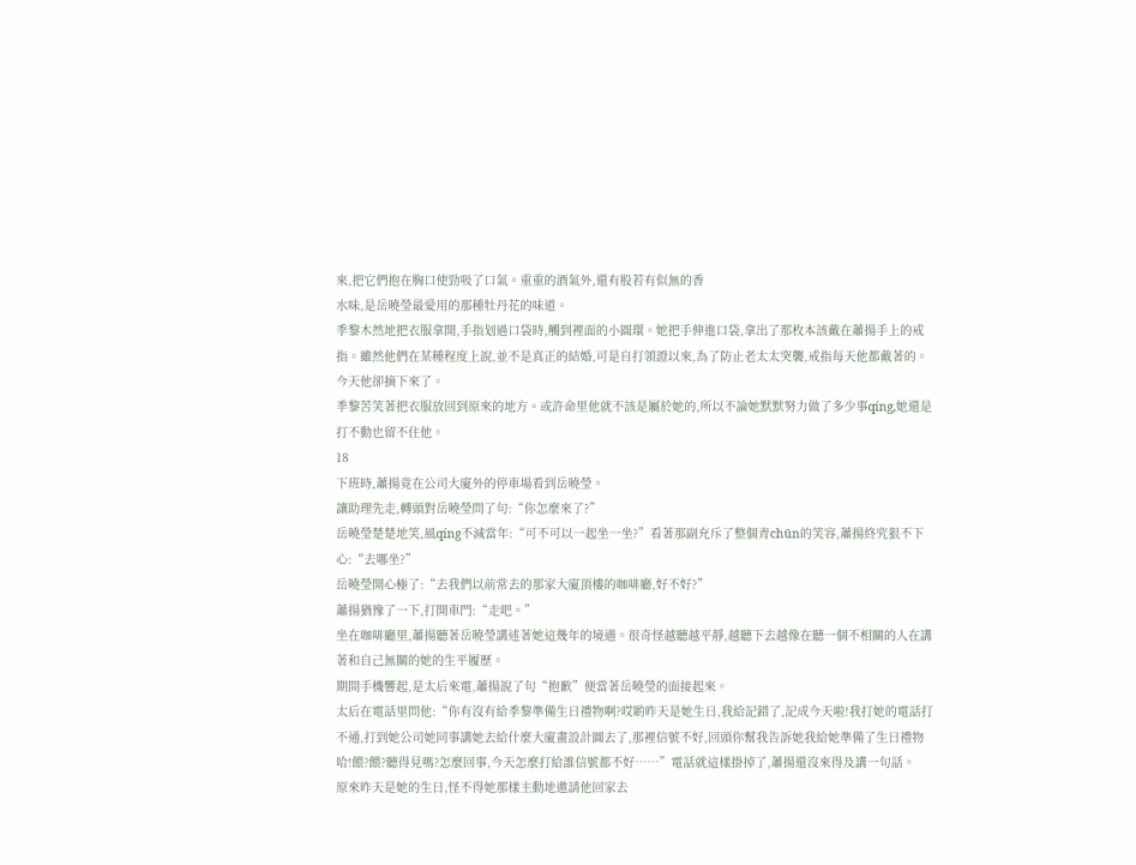來,把它們抱在胸口使勁吸了口氣。重重的酒氣外,還有股若有似無的香
水味,是岳曉瑩最愛用的那種牡丹花的味道。
季黎木然地把衣服拿開,手指划過口袋時,觸到裡面的小圓環。她把手伸進口袋,拿出了那枚本該戴在蕭揚手上的戒指。雖然他們在某種程度上說,並不是真正的結婚,可是自打領證以來,為了防止老太太突襲,戒指每天他都戴著的。
今天他卻摘下來了。
季黎苦笑著把衣服放回到原來的地方。或許命里他就不該是屬於她的,所以不論她默默努力做了多少事qíng,她還是打不動也留不住他。
18
下班時,蕭揚竟在公司大廈外的停車場看到岳曉瑩。
讓助理先走,轉頭對岳曉瑩問了句:“你怎麼來了?”
岳曉瑩楚楚地笑,風qíng不減當年:“可不可以一起坐一坐?”看著那副充斥了整個青chūn的笑容,蕭揚終究狠不下心:“去哪坐?”
岳曉瑩開心極了:“去我們以前常去的那家大廈頂樓的咖啡廳,好不好?”
蕭揚猶豫了一下,打開車門:“走吧。”
坐在咖啡廳里,蕭揚聽著岳曉瑩講述著她這幾年的境遇。很奇怪越聽越平靜,越聽下去越像在聽一個不相關的人在講著和自己無關的她的生平履歷。
期間手機響起,是太后來電,蕭揚說了句“抱歉”便當著岳曉瑩的面接起來。
太后在電話里問他:“你有沒有給季黎準備生日禮物啊?哎喲昨天是她生日,我給記錯了,記成今天啦!我打她的電話打不通,打到她公司她同事講她去給什麼大廈畫設計圖去了,那裡信號不好,回頭你幫我告訴她我給她準備了生日禮物哈!餵?餵?聽得見嗎?怎麼回事,今天怎麼打給誰信號都不好……”電話就這樣掛掉了,蕭揚還沒來得及講一句話。
原來昨天是她的生日,怪不得她那樣主動地邀請他回家去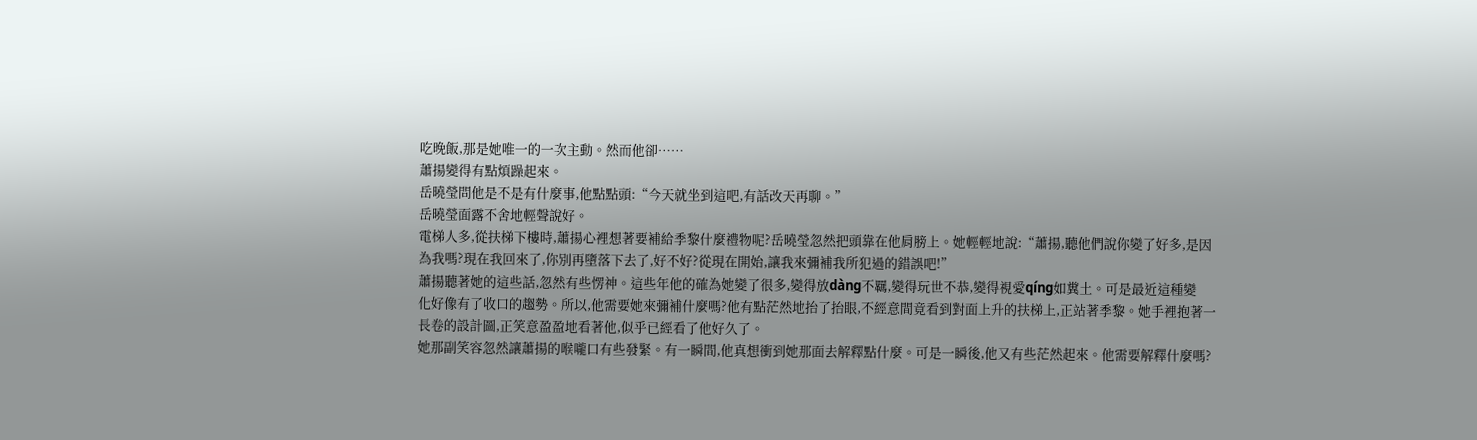吃晚飯,那是她唯一的一次主動。然而他卻……
蕭揚變得有點煩躁起來。
岳曉瑩問他是不是有什麼事,他點點頭:“今天就坐到這吧,有話改天再聊。”
岳曉瑩面露不舍地輕聲說好。
電梯人多,從扶梯下樓時,蕭揚心裡想著要補給季黎什麼禮物呢?岳曉瑩忽然把頭靠在他肩膀上。她輕輕地說:“蕭揚,聽他們說你變了好多,是因為我嗎?現在我回來了,你別再墮落下去了,好不好?從現在開始,讓我來彌補我所犯過的錯誤吧!”
蕭揚聽著她的這些話,忽然有些愣神。這些年他的確為她變了很多,變得放dàng不羈,變得玩世不恭,變得視愛qíng如糞土。可是最近這種變
化好像有了收口的趨勢。所以,他需要她來彌補什麼嗎?他有點茫然地抬了抬眼,不經意間竟看到對面上升的扶梯上,正站著季黎。她手裡抱著一長卷的設計圖,正笑意盈盈地看著他,似乎已經看了他好久了。
她那副笑容忽然讓蕭揚的喉嚨口有些發緊。有一瞬間,他真想衝到她那面去解釋點什麼。可是一瞬後,他又有些茫然起來。他需要解釋什麼嗎?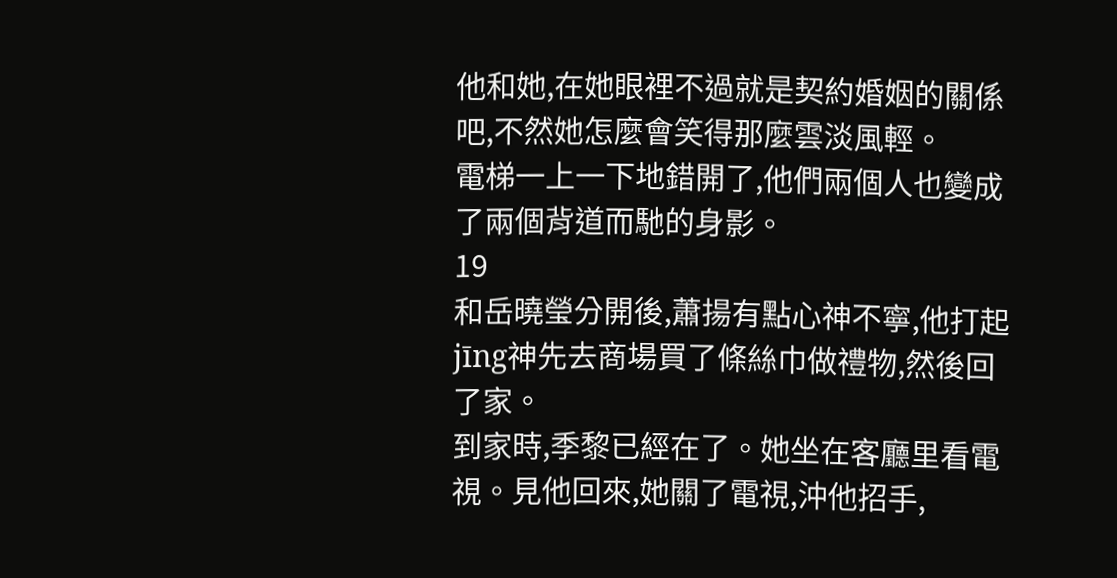他和她,在她眼裡不過就是契約婚姻的關係吧,不然她怎麼會笑得那麼雲淡風輕。
電梯一上一下地錯開了,他們兩個人也變成了兩個背道而馳的身影。
19
和岳曉瑩分開後,蕭揚有點心神不寧,他打起jīng神先去商場買了條絲巾做禮物,然後回了家。
到家時,季黎已經在了。她坐在客廳里看電視。見他回來,她關了電視,沖他招手,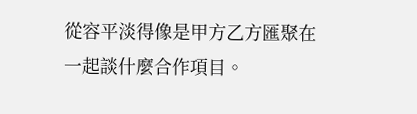從容平淡得像是甲方乙方匯聚在一起談什麼合作項目。